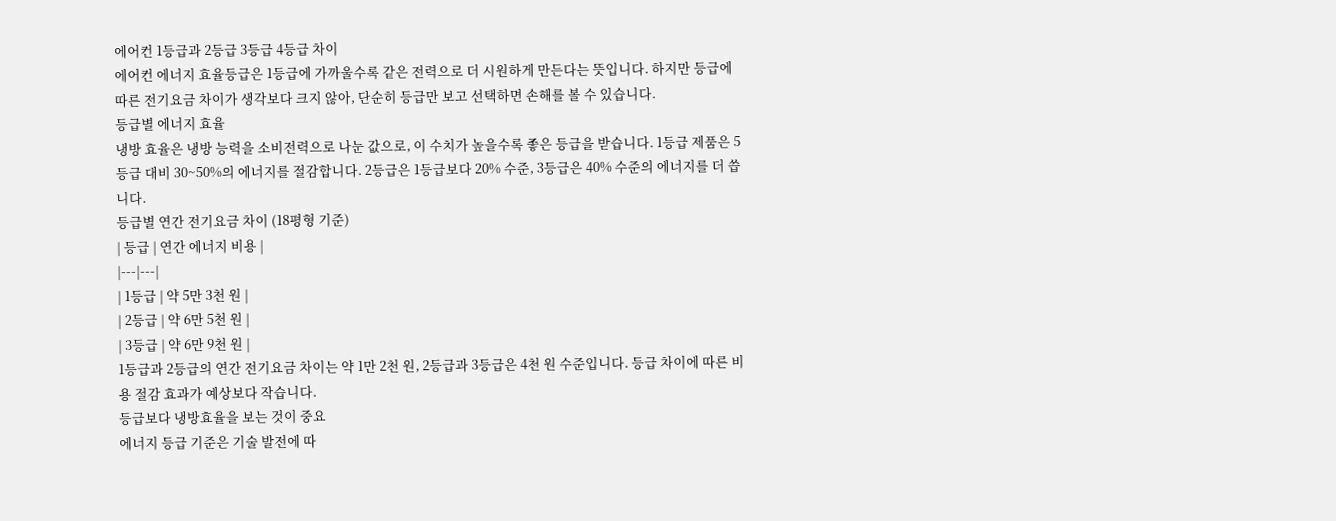에어컨 1등급과 2등급 3등급 4등급 차이
에어컨 에너지 효율등급은 1등급에 가까울수록 같은 전력으로 더 시원하게 만든다는 뜻입니다. 하지만 등급에 따른 전기요금 차이가 생각보다 크지 않아, 단순히 등급만 보고 선택하면 손해를 볼 수 있습니다.
등급별 에너지 효율
냉방 효율은 냉방 능력을 소비전력으로 나눈 값으로, 이 수치가 높을수록 좋은 등급을 받습니다. 1등급 제품은 5등급 대비 30~50%의 에너지를 절감합니다. 2등급은 1등급보다 20% 수준, 3등급은 40% 수준의 에너지를 더 씁니다.
등급별 연간 전기요금 차이 (18평형 기준)
| 등급 | 연간 에너지 비용 |
|---|---|
| 1등급 | 약 5만 3천 원 |
| 2등급 | 약 6만 5천 원 |
| 3등급 | 약 6만 9천 원 |
1등급과 2등급의 연간 전기요금 차이는 약 1만 2천 원, 2등급과 3등급은 4천 원 수준입니다. 등급 차이에 따른 비용 절감 효과가 예상보다 작습니다.
등급보다 냉방효율을 보는 것이 중요
에너지 등급 기준은 기술 발전에 따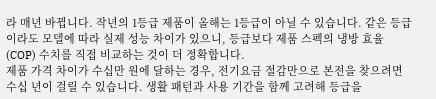라 매년 바뀝니다. 작년의 1등급 제품이 올해는 1등급이 아닐 수 있습니다. 같은 등급이라도 모델에 따라 실제 성능 차이가 있으니, 등급보다 제품 스펙의 냉방 효율(COP) 수치를 직접 비교하는 것이 더 정확합니다.
제품 가격 차이가 수십만 원에 달하는 경우, 전기요금 절감만으로 본전을 찾으려면 수십 년이 걸릴 수 있습니다. 생활 패턴과 사용 기간을 함께 고려해 등급을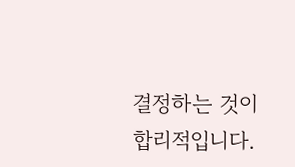결정하는 것이 합리적입니다.